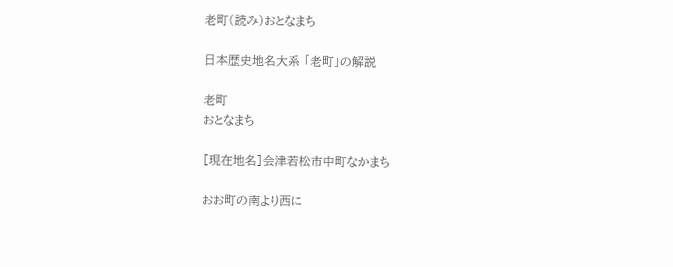老町(読み)おとなまち

日本歴史地名大系 「老町」の解説

老町
おとなまち

[現在地名]会津若松市中町なかまち

おお町の南より西に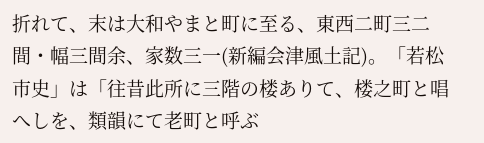折れて、末は大和やまと町に至る、東西二町三二間・幅三間余、家数三一(新編会津風土記)。「若松市史」は「往昔此所に三階の楼ありて、楼之町と唱へしを、類韻にて老町と呼ぶ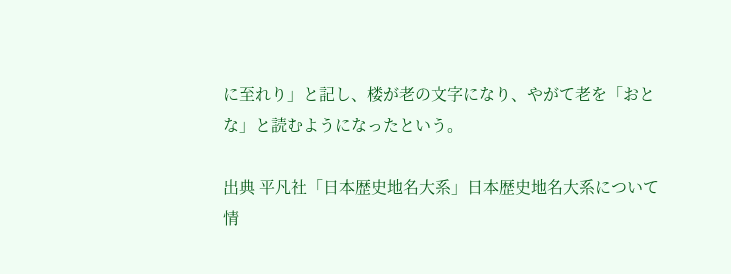に至れり」と記し、楼が老の文字になり、やがて老を「おとな」と読むようになったという。

出典 平凡社「日本歴史地名大系」日本歴史地名大系について 情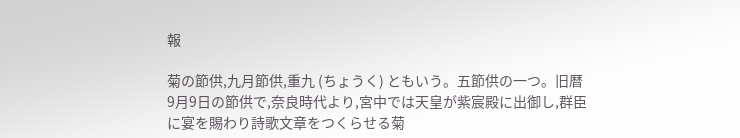報

菊の節供,九月節供,重九 (ちょうく) ともいう。五節供の一つ。旧暦9月9日の節供で,奈良時代より,宮中では天皇が紫宸殿に出御し,群臣に宴を賜わり詩歌文章をつくらせる菊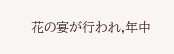花の宴が行われ,年中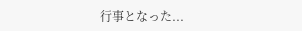行事となった...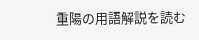重陽の用語解説を読む